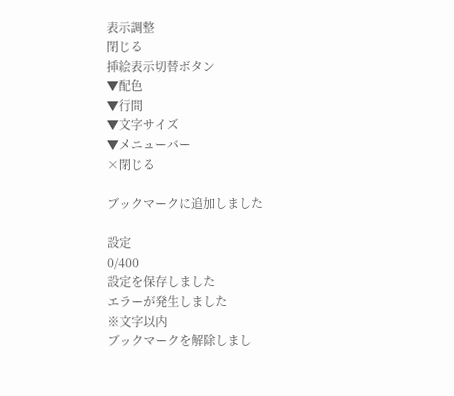表示調整
閉じる
挿絵表示切替ボタン
▼配色
▼行間
▼文字サイズ
▼メニューバー
×閉じる

ブックマークに追加しました

設定
0/400
設定を保存しました
エラーが発生しました
※文字以内
ブックマークを解除しまし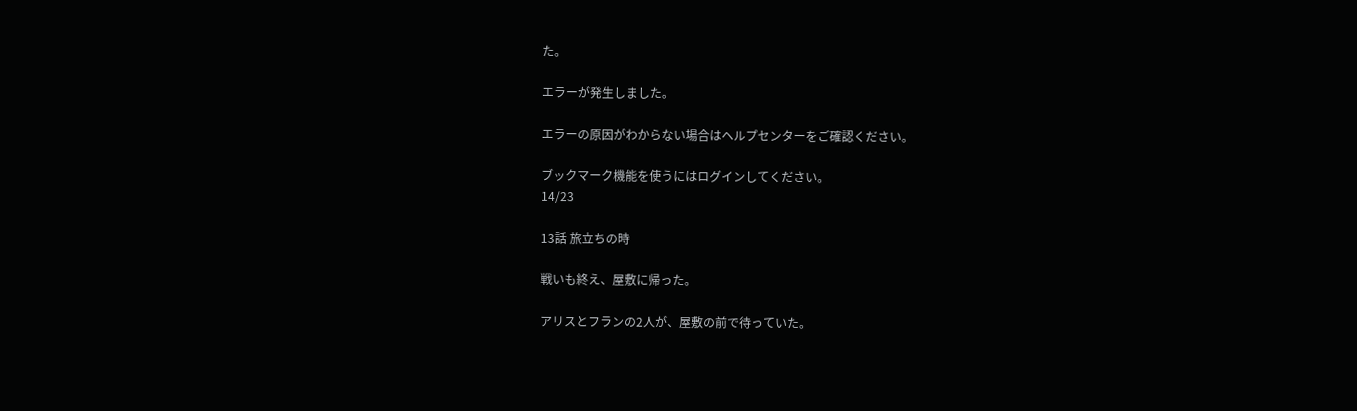た。

エラーが発生しました。

エラーの原因がわからない場合はヘルプセンターをご確認ください。

ブックマーク機能を使うにはログインしてください。
14/23

13話 旅立ちの時

戦いも終え、屋敷に帰った。

アリスとフランの2人が、屋敷の前で待っていた。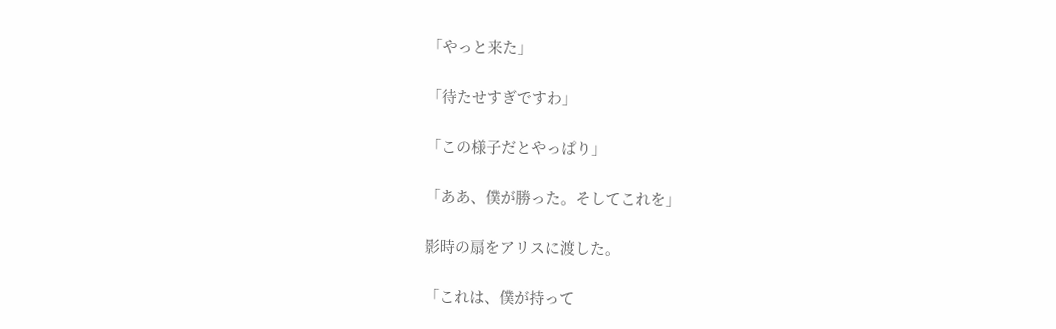「やっと来た」

「待たせすぎですわ」

「この様子だとやっぱり」

「ああ、僕が勝った。そしてこれを」

影時の扇をアリスに渡した。

「これは、僕が持って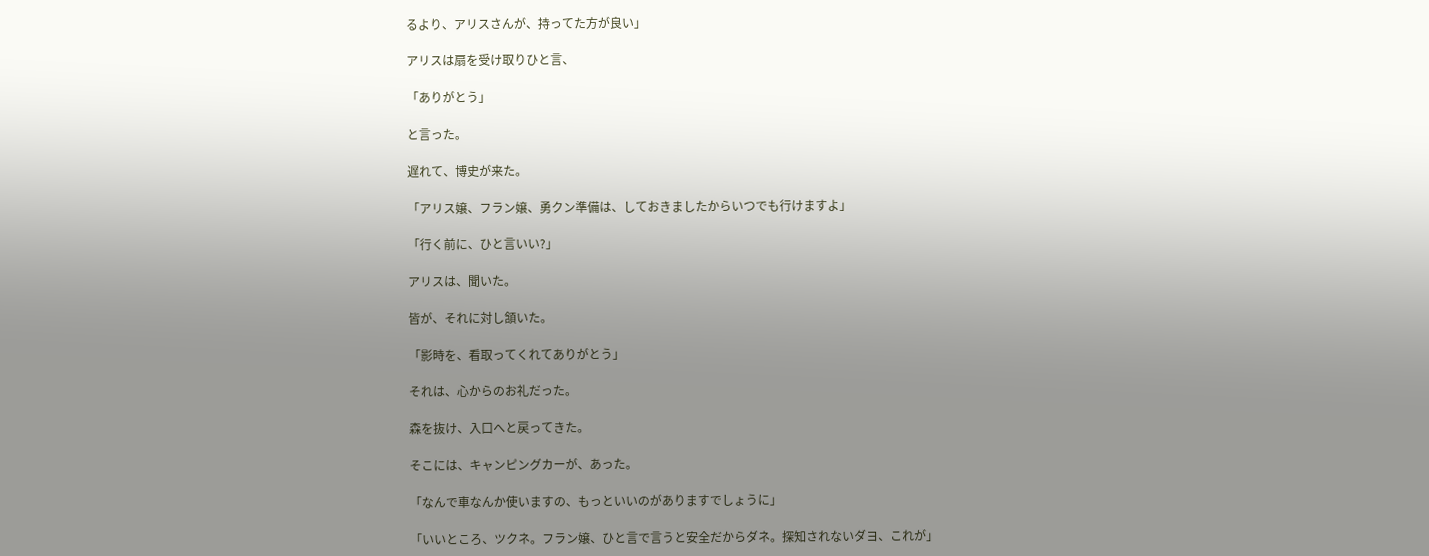るより、アリスさんが、持ってた方が良い」

アリスは扇を受け取りひと言、

「ありがとう」

と言った。

遅れて、博史が来た。

「アリス嬢、フラン嬢、勇クン準備は、しておきましたからいつでも行けますよ」

「行く前に、ひと言いい?」

アリスは、聞いた。

皆が、それに対し頷いた。

「影時を、看取ってくれてありがとう」

それは、心からのお礼だった。

森を抜け、入口へと戻ってきた。

そこには、キャンピングカーが、あった。

「なんで車なんか使いますの、もっといいのがありますでしょうに」

「いいところ、ツクネ。フラン嬢、ひと言で言うと安全だからダネ。探知されないダヨ、これが」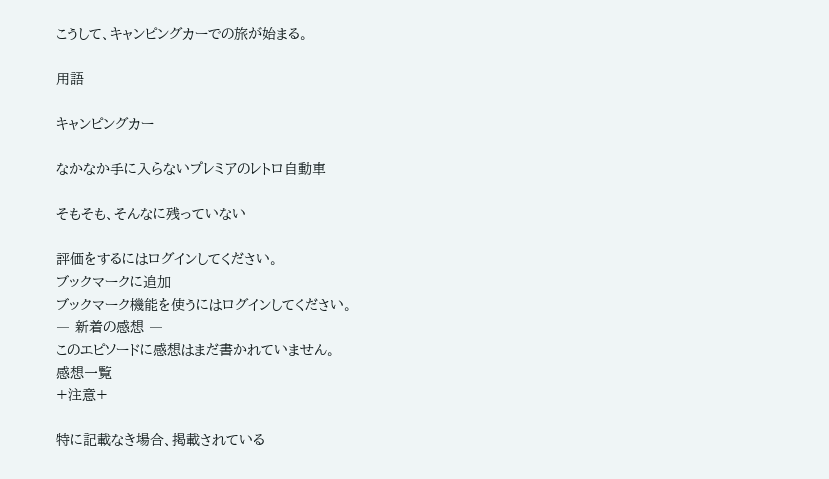こうして、キャンピングカーでの旅が始まる。

用語

キャンピングカー

なかなか手に入らないプレミアのレトロ自動車

そもそも、そんなに残っていない

評価をするにはログインしてください。
ブックマークに追加
ブックマーク機能を使うにはログインしてください。
― 新着の感想 ―
このエピソードに感想はまだ書かれていません。
感想一覧
+注意+

特に記載なき場合、掲載されている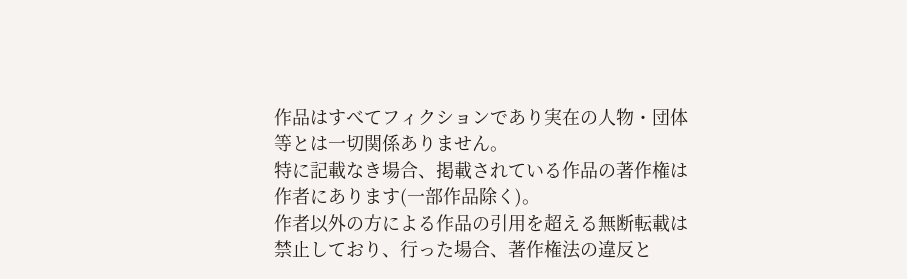作品はすべてフィクションであり実在の人物・団体等とは一切関係ありません。
特に記載なき場合、掲載されている作品の著作権は作者にあります(一部作品除く)。
作者以外の方による作品の引用を超える無断転載は禁止しており、行った場合、著作権法の違反と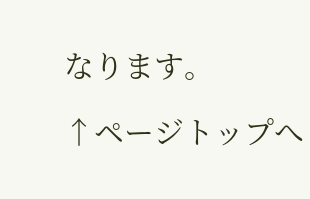なります。

↑ページトップへ